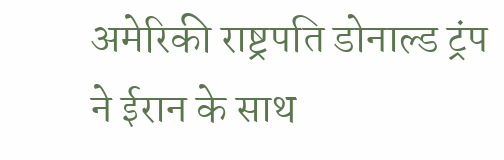अमेरिकी राष्ट्रपति डोनाल्ड ट्रंप ने ईरान के साथ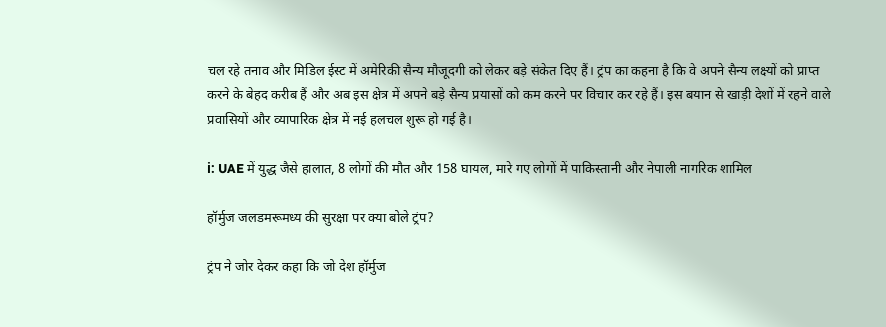चल रहे तनाव और मिडिल ईस्ट में अमेरिकी सैन्य मौजूदगी को लेकर बड़े संकेत दिए हैं। ट्रंप का कहना है कि वे अपने सैन्य लक्ष्यों को प्राप्त करने के बेहद करीब हैं और अब इस क्षेत्र में अपने बड़े सैन्य प्रयासों को कम करने पर विचार कर रहे हैं। इस बयान से खाड़ी देशों में रहने वाले प्रवासियों और व्यापारिक क्षेत्र में नई हलचल शुरू हो गई है।

ℹ: UAE में युद्ध जैसे हालात, 8 लोगों की मौत और 158 घायल, मारे गए लोगों में पाकिस्तानी और नेपाली नागरिक शामिल

हॉर्मुज जलडमरूमध्य की सुरक्षा पर क्या बोले ट्रंप?

ट्रंप ने जोर देकर कहा कि जो देश हॉर्मुज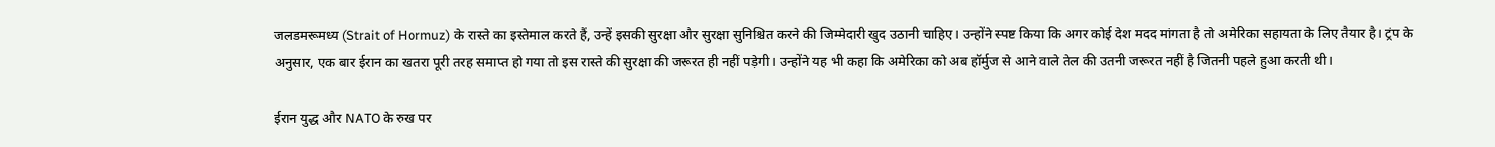जलडमरूमध्य (Strait of Hormuz) के रास्ते का इस्तेमाल करते हैं, उन्हें इसकी सुरक्षा और सुरक्षा सुनिश्चित करने की जिम्मेदारी खुद उठानी चाहिए। उन्होंने स्पष्ट किया कि अगर कोई देश मदद मांगता है तो अमेरिका सहायता के लिए तैयार है। ट्रंप के अनुसार, एक बार ईरान का खतरा पूरी तरह समाप्त हो गया तो इस रास्ते की सुरक्षा की जरूरत ही नहीं पड़ेगी। उन्होंने यह भी कहा कि अमेरिका को अब हॉर्मुज से आने वाले तेल की उतनी जरूरत नहीं है जितनी पहले हुआ करती थी।

ईरान युद्ध और NATO के रुख पर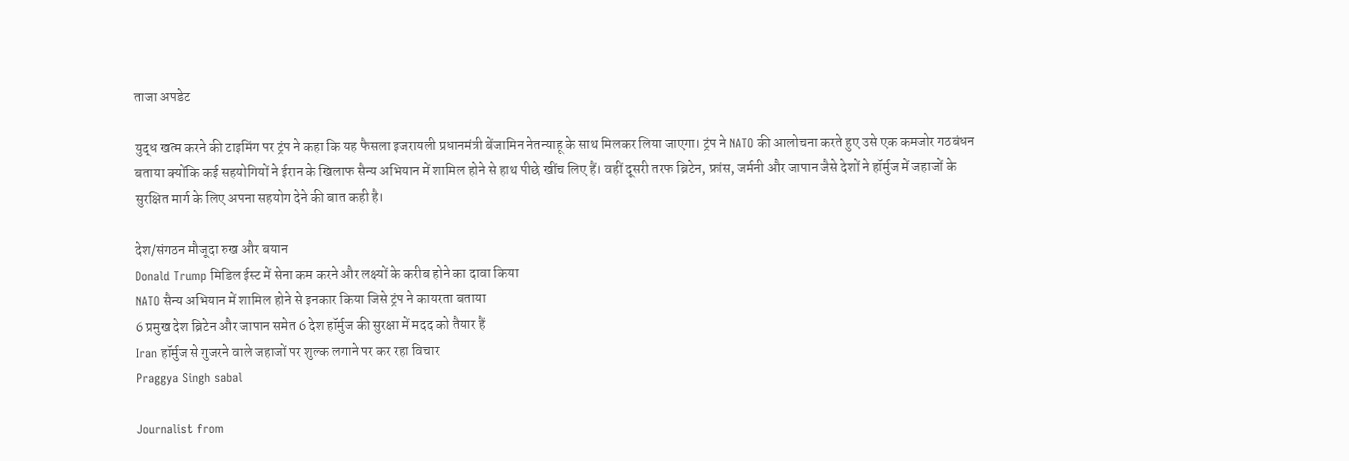ताजा अपडेट

युद्ध खत्म करने की टाइमिंग पर ट्रंप ने कहा कि यह फैसला इजरायली प्रधानमंत्री बेंजामिन नेतन्याहू के साथ मिलकर लिया जाएगा। ट्रंप ने NATO की आलोचना करते हुए उसे एक कमजोर गठबंधन बताया क्योंकि कई सहयोगियों ने ईरान के खिलाफ सैन्य अभियान में शामिल होने से हाथ पीछे खींच लिए हैं। वहीं दूसरी तरफ ब्रिटेन, फ्रांस, जर्मनी और जापान जैसे देशों ने हॉर्मुज में जहाजों के सुरक्षित मार्ग के लिए अपना सहयोग देने की बात कही है।

देश/संगठन मौजूदा रुख और बयान
Donald Trump मिडिल ईस्ट में सेना कम करने और लक्ष्यों के करीब होने का दावा किया
NATO सैन्य अभियान में शामिल होने से इनकार किया जिसे ट्रंप ने कायरता बताया
6 प्रमुख देश ब्रिटेन और जापान समेत 6 देश हॉर्मुज की सुरक्षा में मदद को तैयार हैं
Iran हॉर्मुज से गुजरने वाले जहाजों पर शुल्क लगाने पर कर रहा विचार
Praggya Singh sabal

Journalist from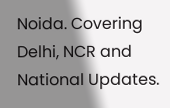Noida. Covering Delhi, NCR and National Updates.